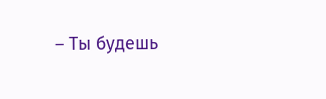– Ты будешь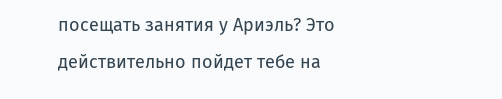посещать занятия у Ариэль? Это действительно пойдет тебе на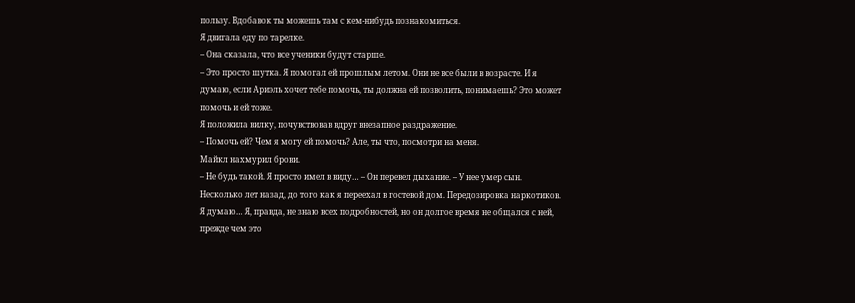пользу. Вдобавок ты можешь там с кем-нибудь познакомиться.
Я двигала еду по тарелке.
– Она сказала, что все ученики будут старше.
– Это просто шутка. Я помогал ей прошлым летом. Они не все были в возрасте. И я думаю, если Ариэль хочет тебе помочь, ты должна ей позволить, понимаешь? Это может помочь и ей тоже.
Я положила вилку, почувствовав вдруг внезапное раздражение.
– Помочь ей? Чем я могу ей помочь? Але, ты что, посмотри на меня.
Майкл нахмурил брови.
– Не будь такой. Я просто имел в виду… – Он перевел дыхание. – У нее умер сын. Несколько лет назад, до того как я переехал в гостевой дом. Передозировка наркотиков. Я думаю… Я, правда, не знаю всех подробностей, но он долгое время не общался с ней, прежде чем это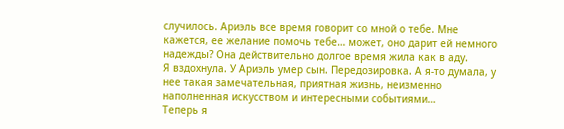случилось. Ариэль все время говорит со мной о тебе. Мне кажется, ее желание помочь тебе… может, оно дарит ей немного надежды? Она действительно долгое время жила как в аду.
Я вздохнула. У Ариэль умер сын. Передозировка. А я-то думала, у нее такая замечательная, приятная жизнь, неизменно наполненная искусством и интересными событиями…
Теперь я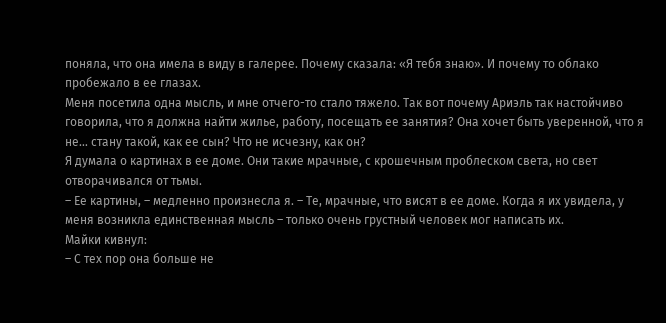поняла, что она имела в виду в галерее. Почему сказала: «Я тебя знаю». И почему то облако пробежало в ее глазах.
Меня посетила одна мысль, и мне отчего-то стало тяжело. Так вот почему Ариэль так настойчиво говорила, что я должна найти жилье, работу, посещать ее занятия? Она хочет быть уверенной, что я не… стану такой, как ее сын? Что не исчезну, как он?
Я думала о картинах в ее доме. Они такие мрачные, с крошечным проблеском света, но свет отворачивался от тьмы.
– Ее картины, – медленно произнесла я. – Те, мрачные, что висят в ее доме. Когда я их увидела, у меня возникла единственная мысль – только очень грустный человек мог написать их.
Майки кивнул:
– С тех пор она больше не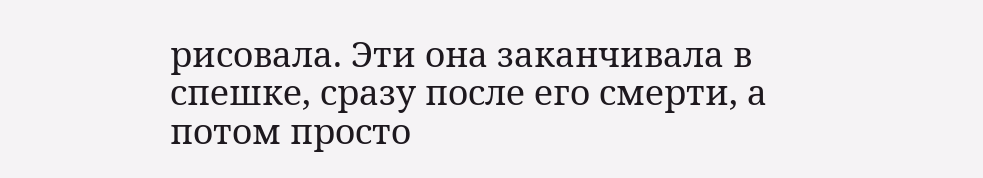рисовала. Эти она заканчивала в спешке, сразу после его смерти, а потом просто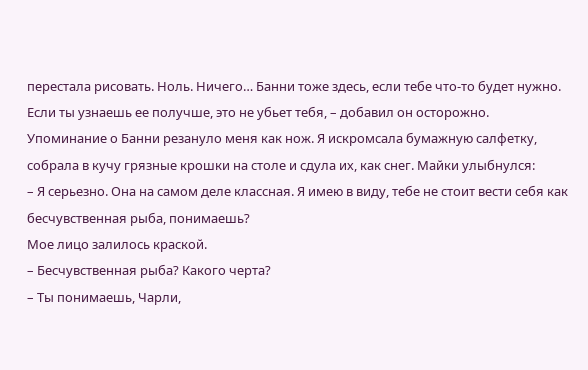перестала рисовать. Ноль. Ничего… Банни тоже здесь, если тебе что-то будет нужно. Если ты узнаешь ее получше, это не убьет тебя, – добавил он осторожно.
Упоминание о Банни резануло меня как нож. Я искромсала бумажную салфетку, собрала в кучу грязные крошки на столе и сдула их, как снег. Майки улыбнулся:
– Я серьезно. Она на самом деле классная. Я имею в виду, тебе не стоит вести себя как бесчувственная рыба, понимаешь?
Мое лицо залилось краской.
– Бесчувственная рыба? Какого черта?
– Ты понимаешь, Чарли,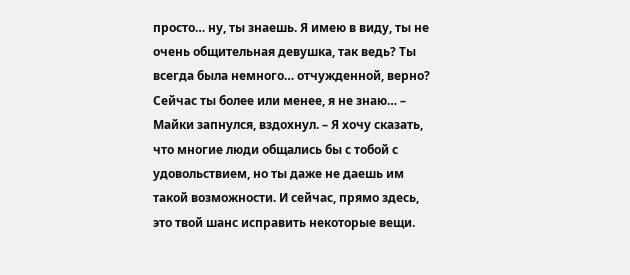просто… ну, ты знаешь. Я имею в виду, ты не очень общительная девушка, так ведь? Ты всегда была немного… отчужденной, верно? Сейчас ты более или менее, я не знаю… – Майки запнулся, вздохнул. – Я хочу сказать, что многие люди общались бы с тобой с удовольствием, но ты даже не даешь им такой возможности. И сейчас, прямо здесь, это твой шанс исправить некоторые вещи.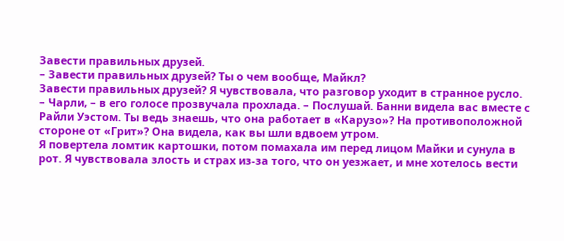Завести правильных друзей.
– Завести правильных друзей? Ты о чем вообще, Майкл?
Завести правильных друзей? Я чувствовала, что разговор уходит в странное русло.
– Чарли, – в его голосе прозвучала прохлада. – Послушай. Банни видела вас вместе с Райли Уэстом. Ты ведь знаешь, что она работает в «Карузо»? На противоположной стороне от «Грит»? Она видела, как вы шли вдвоем утром.
Я повертела ломтик картошки, потом помахала им перед лицом Майки и сунула в рот. Я чувствовала злость и страх из-за того, что он уезжает, и мне хотелось вести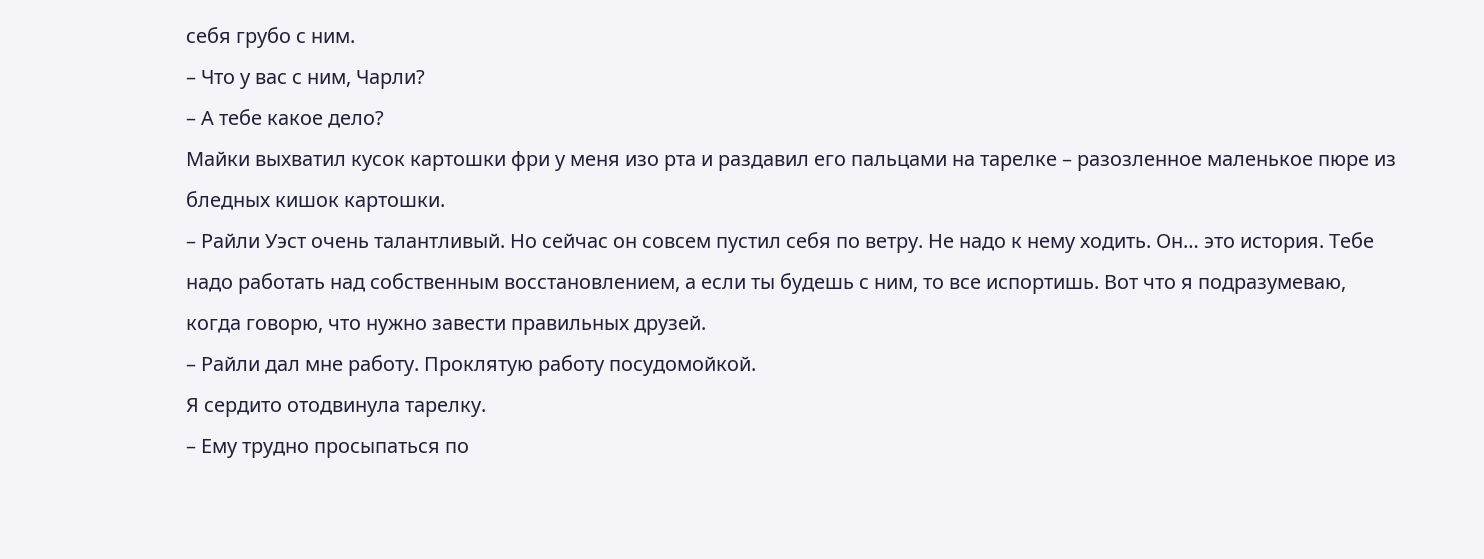себя грубо с ним.
– Что у вас с ним, Чарли?
– А тебе какое дело?
Майки выхватил кусок картошки фри у меня изо рта и раздавил его пальцами на тарелке – разозленное маленькое пюре из бледных кишок картошки.
– Райли Уэст очень талантливый. Но сейчас он совсем пустил себя по ветру. Не надо к нему ходить. Он… это история. Тебе надо работать над собственным восстановлением, а если ты будешь с ним, то все испортишь. Вот что я подразумеваю, когда говорю, что нужно завести правильных друзей.
– Райли дал мне работу. Проклятую работу посудомойкой.
Я сердито отодвинула тарелку.
– Ему трудно просыпаться по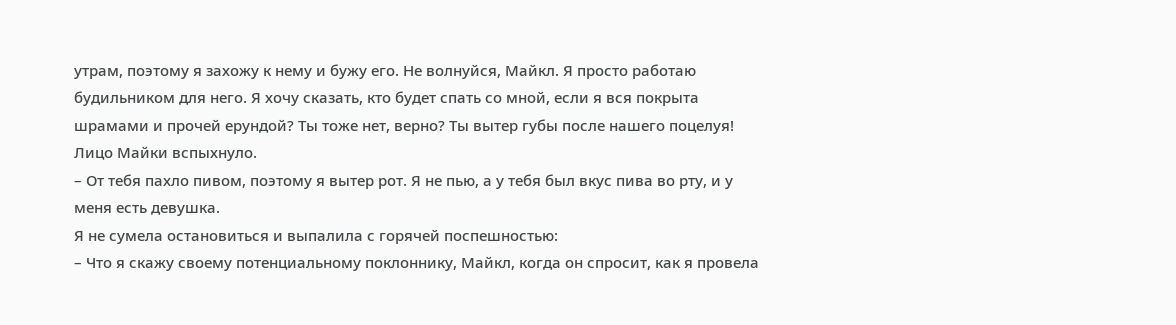утрам, поэтому я захожу к нему и бужу его. Не волнуйся, Майкл. Я просто работаю будильником для него. Я хочу сказать, кто будет спать со мной, если я вся покрыта шрамами и прочей ерундой? Ты тоже нет, верно? Ты вытер губы после нашего поцелуя!
Лицо Майки вспыхнуло.
– От тебя пахло пивом, поэтому я вытер рот. Я не пью, а у тебя был вкус пива во рту, и у меня есть девушка.
Я не сумела остановиться и выпалила с горячей поспешностью:
– Что я скажу своему потенциальному поклоннику, Майкл, когда он спросит, как я провела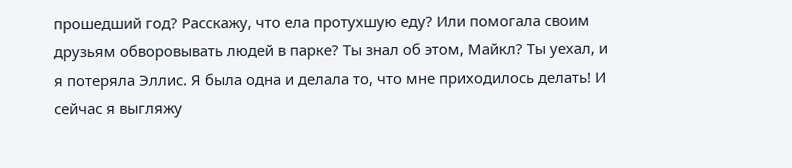прошедший год? Расскажу, что ела протухшую еду? Или помогала своим друзьям обворовывать людей в парке? Ты знал об этом, Майкл? Ты уехал, и я потеряла Эллис. Я была одна и делала то, что мне приходилось делать! И сейчас я выгляжу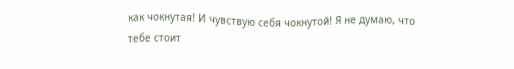как чокнутая! И чувствую себя чокнутой! Я не думаю, что тебе стоит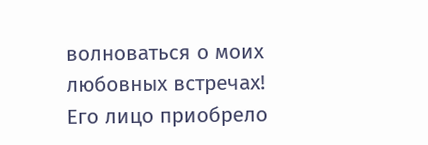волноваться о моих любовных встречах!
Его лицо приобрело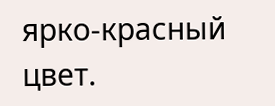ярко-красный цвет.